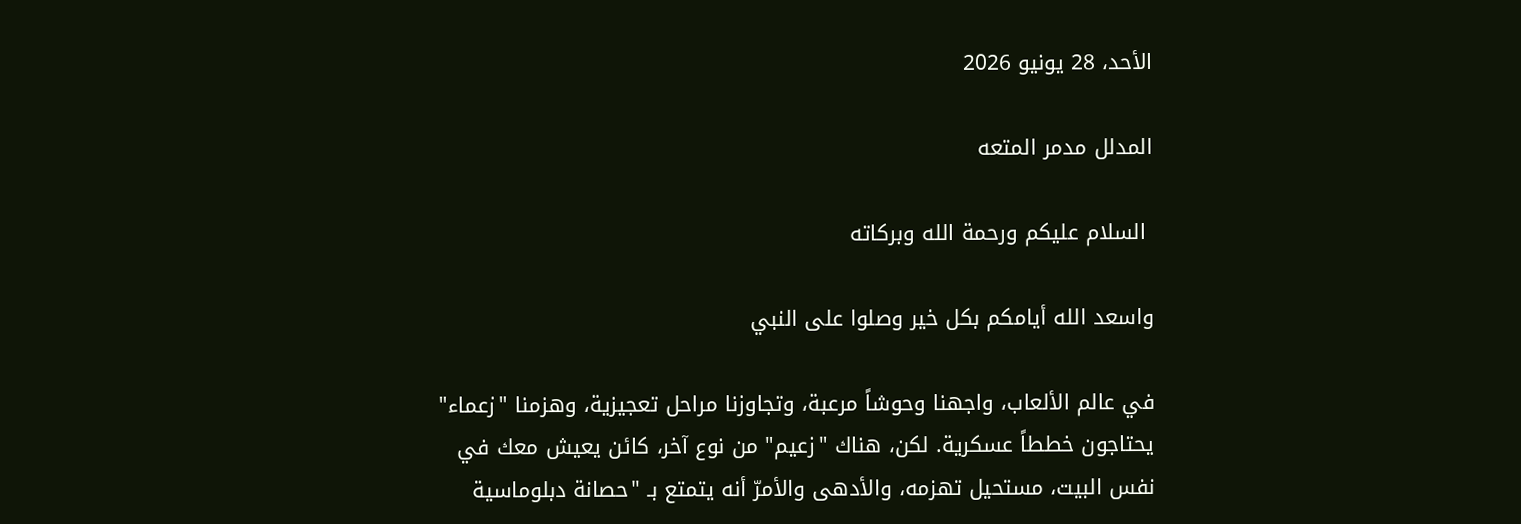الأحد، 28 يونيو 2026

المدلل مدمر المتعه

 السلام عليكم ورحمة الله وبركاته

واسعد الله أيامكم بكل خير وصلوا على النبي

في عالم الألعاب، واجهنا وحوشاً مرعبة، وتجاوزنا مراحل تعجيزية، وهزمنا "زعماء" يحتاجون خططاً عسكرية. لكن، هناك "زعيم" من نوع آخر، كائن يعيش معك في نفس البيت، مستحيل تهزمه، والأدهى والأمرّ أنه يتمتع بـ "حصانة دبلوماسية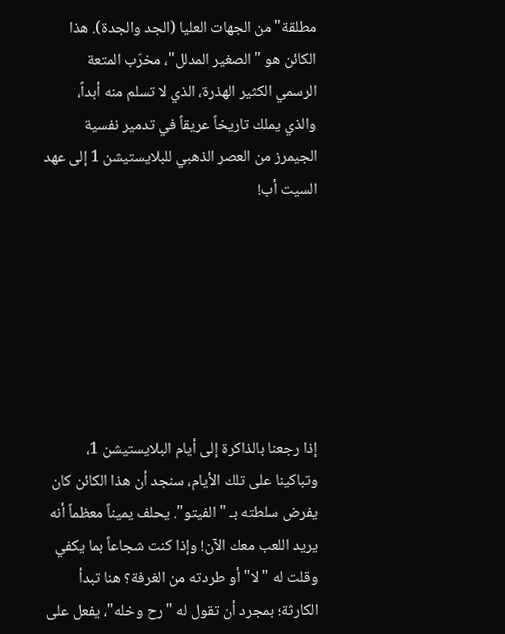مطلقة" من الجهات العليا (الجد والجدة). هذا الكائن هو "الصغير المدلل"، مخرّب المتعة الرسمي الكثير الهذرة، الذي لا تسلم منه أبداً، والذي يملك تاريخاً عريقاً في تدمير نفسية الجيمرز من العصر الذهبي للبلايستيشن 1 إلى عهد السيت أب!







إذا رجعنا بالذاكرة إلى أيام البلايستيشن 1، وتباكينا على تلك الأيام، سنجد أن هذا الكائن كان يفرض سلطته بـ "الفيتو". يحلف يميناً معظماً أنه يريد اللعب معك الآن! وإذا كنت شجاعاً بما يكفي وقلت له "لا" أو طردته من الغرفة؟ هنا تبدأ الكارثة؛ بمجرد أن تقول له "رح وخله"، يفعل على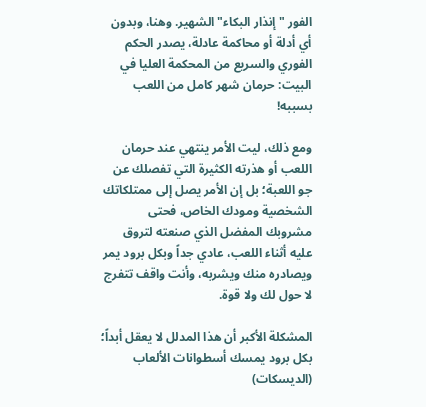الفور "إنذار البكاء" الشهير. وهنا، وبدون أي أدلة أو محاكمة عادلة، يصدر الحكم الفوري والسريع من المحكمة العليا في البيت: حرمان شهر كامل من اللعب بسببه!

ومع ذلك، ليت الأمر ينتهي عند حرمان اللعب أو هذرته الكثيرة التي تفصلك عن جو اللعبة؛ بل إن الأمر يصل إلى ممتلكاتك الشخصية ومودك الخاص، فحتى مشروبك المفضل الذي صنعته لتروق عليه أثناء اللعب، عادي جداً وبكل برود يمر ويصادره منك ويشربه، وأنت واقف تتفرج لا حول لك ولا قوة.

المشكلة الأكبر أن هذا المدلل لا يعقل أبداً؛ بكل برود يمسك أسطوانات الألعاب (الديسكات)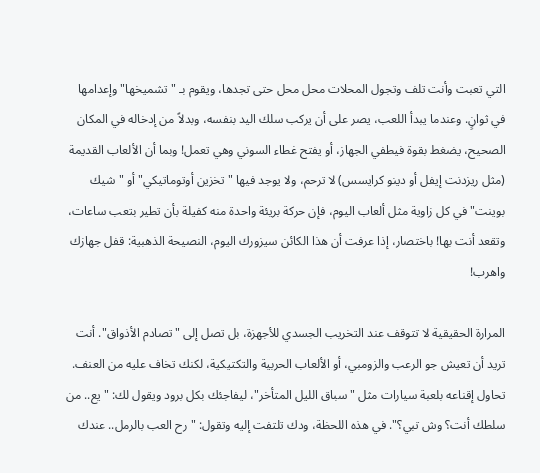التي تعبت وأنت تلف وتجول المحلات محل محل حتى تجدها، ويقوم بـ "تشميخها" وإعدامها في ثوانٍ. وعندما يبدأ اللعب، يصر على أن يركب سلك اليد بنفسه، وبدلاً من إدخاله في المكان الصحيح، يضغط بقوة فيطفي الجهاز، أو يفتح غطاء السوني وهي تعمل! وبما أن الألعاب القديمة (مثل ريزدنت إيفل أو دينو كرايسس) لا ترحم، ولا يوجد فيها "تخزين أوتوماتيكي" أو "شيك بوينت" في كل زاوية مثل ألعاب اليوم، فإن حركة بريئة واحدة منه كفيلة بأن تطير بتعب ساعات، وتقعد أنت بها! باختصار، إذا عرفت أن هذا الكائن سيزورك اليوم، النصيحة الذهبية: قفل جهازك واهرب!

المرارة الحقيقية لا تتوقف عند التخريب الجسدي للأجهزة، بل تصل إلى "تصادم الأذواق". أنت تريد أن تعيش جو الرعب والزومبي، أو الألعاب الحربية والتكتيكية، لكنك تخاف عليه من العنف. تحاول إقناعه بلعبة سيارات مثل "سباق الليل المتأخر"، ليفاجئك بكل برود ويقول لك: "يع.. من سلطك أنت؟ وش تبي؟". في هذه اللحظة، ودك تلتفت إليه وتقول: "رح العب بالرمل.. عندك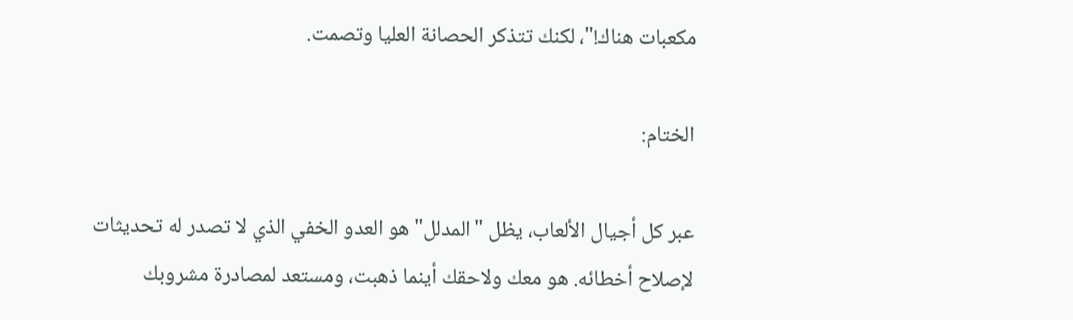مكعبات هناك!"، لكنك تتذكر الحصانة العليا وتصمت.

الختام:

عبر كل أجيال الألعاب، يظل "المدلل" هو العدو الخفي الذي لا تصدر له تحديثات لإصلاح أخطائه. هو معك ولاحقك أينما ذهبت، ومستعد لمصادرة مشروبك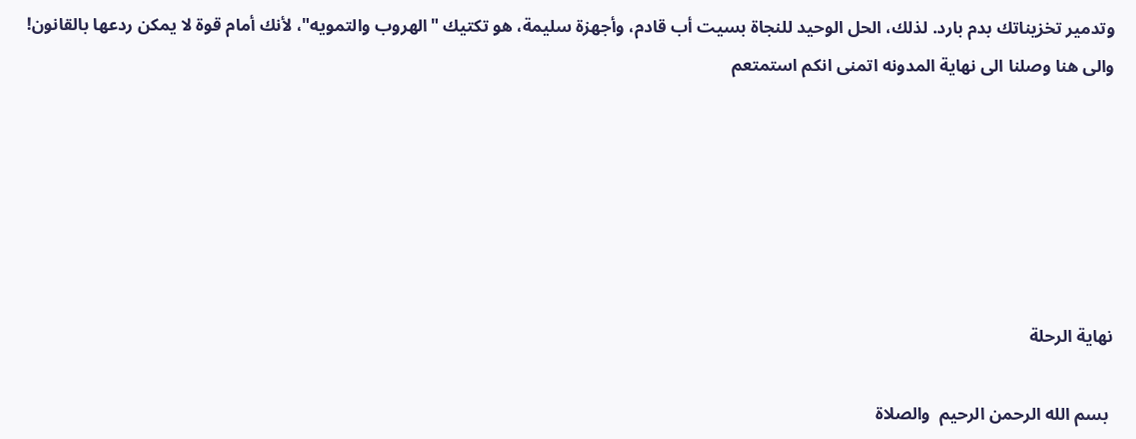وتدمير تخزيناتك بدم بارد. لذلك، الحل الوحيد للنجاة بسيت أب قادم، وأجهزة سليمة، هو تكتيك "الهروب والتمويه"، لأنك أمام قوة لا يمكن ردعها بالقانون! والى هنا وصلنا الى نهاية المدونه اتمنى انكم استمتعم






نهاية الرحلة

 بسم الله الرحمن الرحيم  والصلاة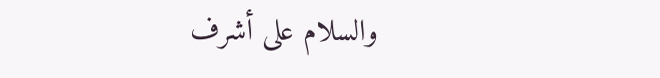والسلام على أشرف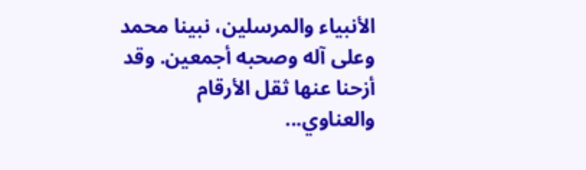الأنبياء والمرسلين، نبينا محمد وعلى آله وصحبه أجمعين. وقد أزحنا عنها ثقل الأرقام والعناوي...